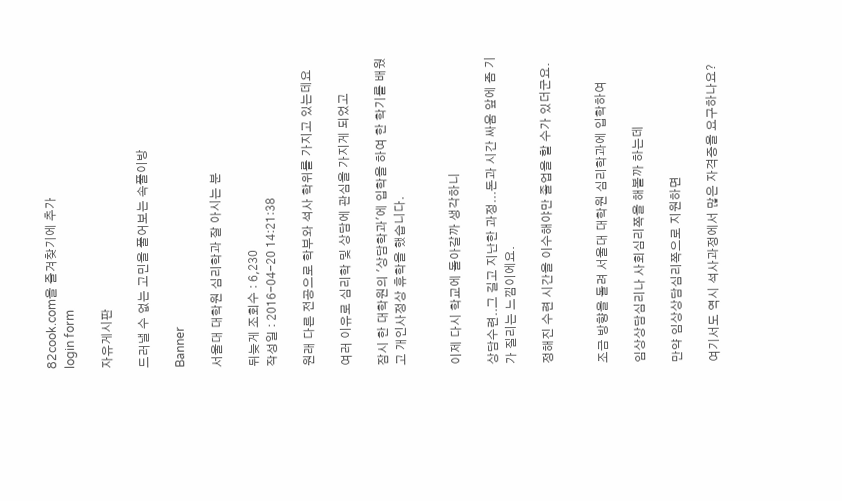82cook.com을 즐겨찾기에 추가
login form

자유게시판

드러낼 수 없는 고민을 풀어보는 속풀이방

Banner

서울대 대학원 심리학과 잘 아시는 분

뒤늦게 조회수 : 6,230
작성일 : 2016-04-20 14:21:38

원래 다른 전공으로 학부와 석사 학위를 가지고 있는데요

여러 이유로 심리학 및 상담에 관심을 가지게 되었고

잠시 한 대학원의 '상담학과'에 입학을 하여 한 학기를 배웠고 개인사정상 휴학을 했습니다.


이제 다시 학교에 돌아갈까 생각하니

상담수련..그 길고 지난한 과정...돈과 시간 싸움 앞에 좀 기가 질리는 느낌이에요.

정해진 수련 시간을 이수해야만 졸업을 할 수가 있더군요.


조금 방향을 돌려 서울대 대학원 심리학과에 입학하여

임상상담심리나 사회심리쪽을 해볼까 하는데

만약 임상상담심리쪽으로 지원하면

여기서도 역시 석사과정에서 많은 자격증을 요구하나요?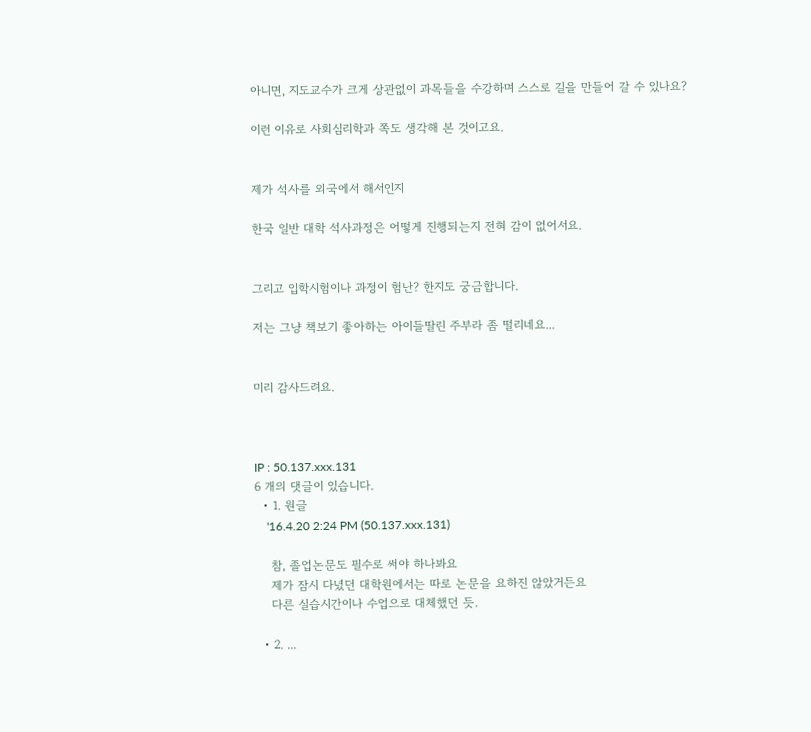아니면, 지도교수가 크게 상관없이 과목들을 수강하며 스스로 길을 만들어 갈 수 있나요?

이런 이유로 사회심리학과 쪽도 생각해 본 것이고요.


제가 석사를 외국에서 해서인지

한국 일반 대학 석사과정은 어떻게 진행되는지 전혀 감이 없어서요.


그리고 입학시험이나 과정이 험난? 한지도 궁금합니다.

저는 그냥 책보기 좋아하는 아이들딸린 주부라 좀 떨리네요...


미리 감사드려요.



IP : 50.137.xxx.131
6 개의 댓글이 있습니다.
  • 1. 원글
    '16.4.20 2:24 PM (50.137.xxx.131)

    참, 졸업논문도 필수로 써야 하나봐요
    제가 잠시 다녔던 대학원에서는 따로 논문을 요하진 않았거든요
    다른 실습시간이나 수업으로 대체했던 듯.

  • 2. ...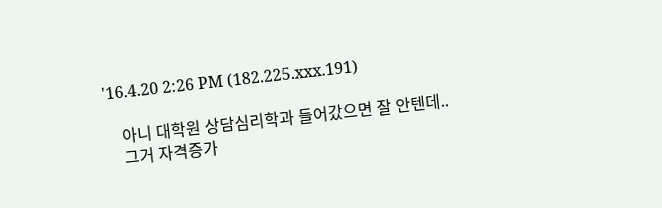'16.4.20 2:26 PM (182.225.xxx.191)

    아니 대학원 상담심리학과 들어갔으면 잘 안텐데..
    그거 자격증가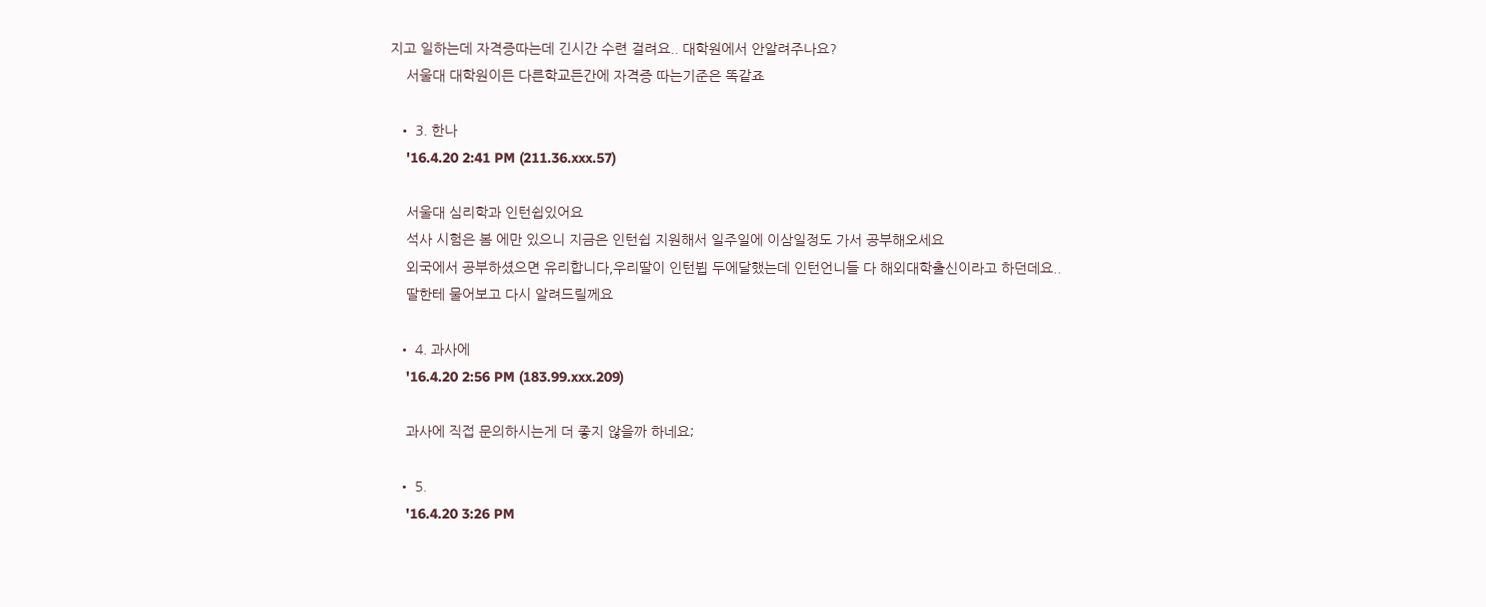지고 일하는데 자격증따는데 긴시간 수련 걸려요.. 대학원에서 안알려주나요?
    서울대 대학원이든 다른학교든간에 자격증 따는기준은 똑같죠

  • 3. 한나
    '16.4.20 2:41 PM (211.36.xxx.57)

    서울대 심리학과 인턴쉽있어요
    석사 시험은 봄 에만 있으니 지금은 인턴쉽 지원해서 일주일에 이삼일정도 가서 공부해오세요
    외국에서 공부하셨으면 유리합니다,우리딸이 인턴뷥 두에달했는데 인턴언니들 다 해외대학출신이라고 하던데요..
    딸한테 물어보고 다시 알려드릴께요

  • 4. 과사에
    '16.4.20 2:56 PM (183.99.xxx.209)

    과사에 직접 문의하시는게 더 좋지 않을까 하네요;

  • 5.
    '16.4.20 3:26 PM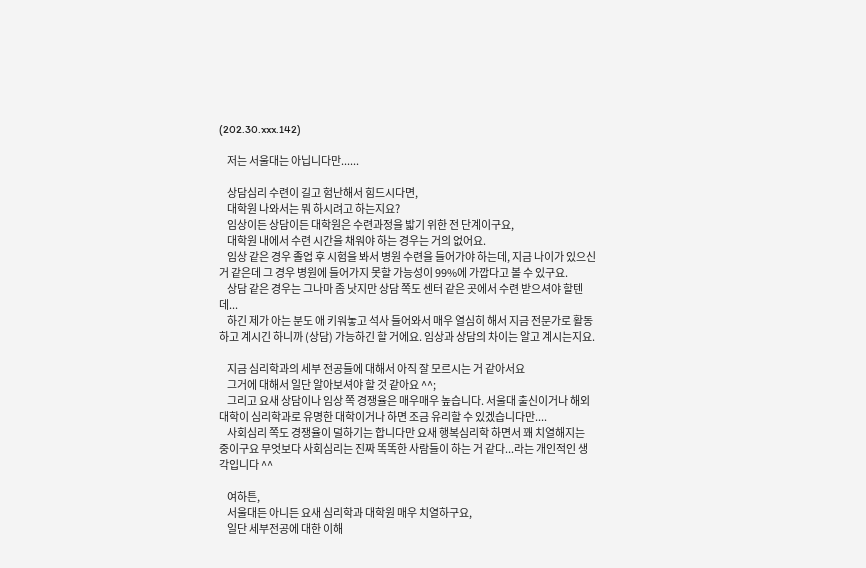(202.30.xxx.142)

    저는 서울대는 아닙니다만......

    상담심리 수련이 길고 험난해서 힘드시다면,
    대학원 나와서는 뭐 하시려고 하는지요?
    임상이든 상담이든 대학원은 수련과정을 밟기 위한 전 단계이구요,
    대학원 내에서 수련 시간을 채워야 하는 경우는 거의 없어요.
    임상 같은 경우 졸업 후 시험을 봐서 병원 수련을 들어가야 하는데, 지금 나이가 있으신 거 같은데 그 경우 병원에 들어가지 못할 가능성이 99%에 가깝다고 볼 수 있구요.
    상담 같은 경우는 그나마 좀 낫지만 상담 쪽도 센터 같은 곳에서 수련 받으셔야 할텐데...
    하긴 제가 아는 분도 애 키워놓고 석사 들어와서 매우 열심히 해서 지금 전문가로 활동하고 계시긴 하니까 (상담) 가능하긴 할 거에요. 임상과 상담의 차이는 알고 계시는지요.

    지금 심리학과의 세부 전공들에 대해서 아직 잘 모르시는 거 같아서요
    그거에 대해서 일단 알아보셔야 할 것 같아요 ^^;
    그리고 요새 상담이나 임상 쪽 경쟁율은 매우매우 높습니다. 서울대 출신이거나 해외 대학이 심리학과로 유명한 대학이거나 하면 조금 유리할 수 있겠습니다만....
    사회심리 쪽도 경쟁율이 덜하기는 합니다만 요새 행복심리학 하면서 꽤 치열해지는 중이구요 무엇보다 사회심리는 진짜 똑똑한 사람들이 하는 거 같다...라는 개인적인 생각입니다 ^^

    여하튼,
    서울대든 아니든 요새 심리학과 대학원 매우 치열하구요,
    일단 세부전공에 대한 이해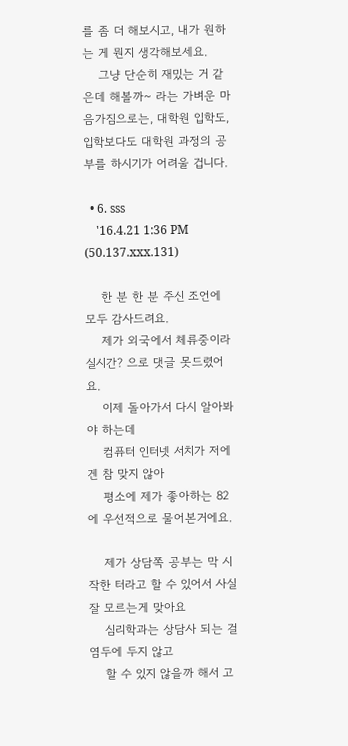를 좀 더 해보시고, 내가 원하는 게 뭔지 생각해보세요.
    그냥 단순히 재밌는 거 같은데 해볼까~ 라는 가벼운 마음가짐으로는, 대학원 입학도, 입학보다도 대학원 과정의 공부를 하시기가 어려울 겁니다.

  • 6. sss
    '16.4.21 1:36 PM (50.137.xxx.131)

    한 분 한 분 주신 조언에 모두 감사드려요.
    제가 외국에서 체류중이라 실시간? 으로 댓글 못드렸어요.
    이제 돌아가서 다시 알아봐야 하는데
    컴퓨터 인터넷 서치가 저에겐 참 맞지 않아
    평소에 제가 좋아하는 82에 우선적으로 물어본거에요.

    제가 상담쪽 공부는 막 시작한 터라고 할 수 있어서 사실 잘 모르는게 맞아요
    심리학과는 상담사 되는 걸 염두에 두지 않고
    할 수 있지 않을까 해서 고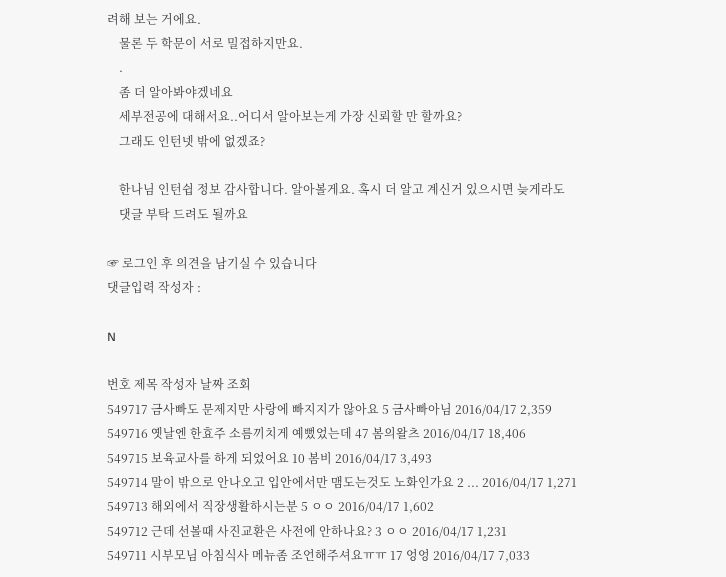려해 보는 거에요.
    물론 두 학문이 서로 밀접하지만요.
    .
    좀 더 알아봐야겠네요
    세부전공에 대해서요..어디서 알아보는게 가장 신뢰할 만 할까요?
    그래도 인턴넷 밖에 없겠죠?

    한나님 인턴쉽 정보 감사합니다. 알아볼게요. 혹시 더 알고 계신거 있으시면 늦게라도
    댓글 부탁 드려도 될까요

☞ 로그인 후 의견을 남기실 수 있습니다
댓글입력 작성자 :

N

번호 제목 작성자 날짜 조회
549717 금사빠도 문제지만 사랑에 빠지지가 않아요 5 금사빠아님 2016/04/17 2,359
549716 옛날엔 한효주 소름끼치게 예뻤었는데 47 봄의왈츠 2016/04/17 18,406
549715 보육교사를 하게 되었어요 10 봄비 2016/04/17 3,493
549714 말이 밖으로 안나오고 입안에서만 맴도는것도 노화인가요 2 ... 2016/04/17 1,271
549713 해외에서 직장생활하시는분 5 ㅇㅇ 2016/04/17 1,602
549712 근데 선볼때 사진교환은 사전에 안하나요? 3 ㅇㅇ 2016/04/17 1,231
549711 시부모님 아침식사 메뉴좀 조언해주셔요ㅠㅠ 17 엉엉 2016/04/17 7,033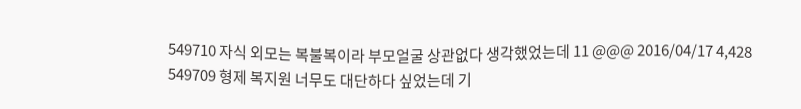549710 자식 외모는 복불복이라 부모얼굴 상관없다 생각했었는데 11 @@@ 2016/04/17 4,428
549709 형제 복지원 너무도 대단하다 싶었는데 기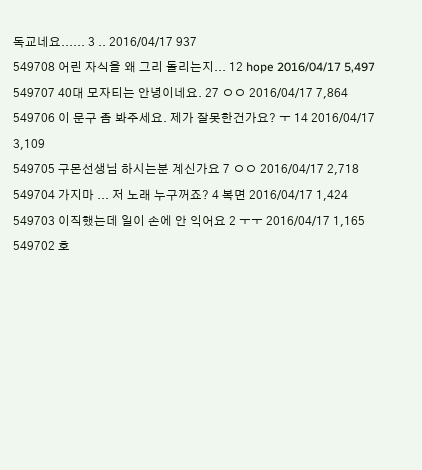독교네요...... 3 .. 2016/04/17 937
549708 어린 자식을 왜 그리 돌리는지... 12 hope 2016/04/17 5,497
549707 40대 모자티는 안녕이네요. 27 ㅇㅇ 2016/04/17 7,864
549706 이 문구 좀 봐주세요. 제가 잘못한건가요? ㅜ 14 2016/04/17 3,109
549705 구몬선생님 하시는분 계신가요 7 ㅇㅇ 2016/04/17 2,718
549704 가지마 ... 저 노래 누구꺼죠? 4 복면 2016/04/17 1,424
549703 이직했는데 일이 손에 안 익어요 2 ㅜㅜ 2016/04/17 1,165
549702 호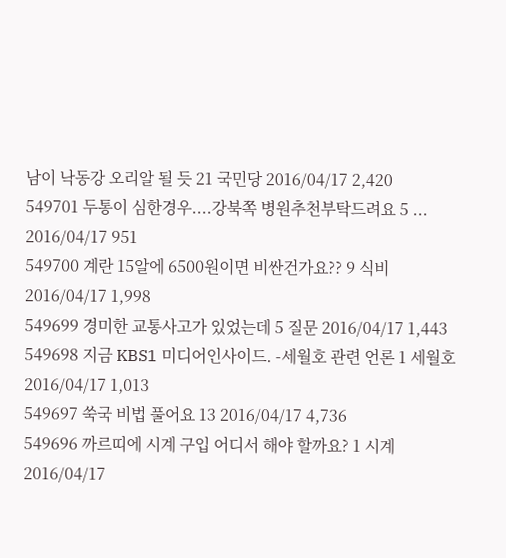남이 낙동강 오리알 될 듯 21 국민당 2016/04/17 2,420
549701 두통이 심한경우....강북쪽 병원추천부탁드려요 5 ... 2016/04/17 951
549700 계란 15알에 6500원이면 비싼건가요?? 9 식비 2016/04/17 1,998
549699 경미한 교통사고가 있었는데 5 질문 2016/04/17 1,443
549698 지금 KBS1 미디어인사이드. -세월호 관련 언론 1 세월호 2016/04/17 1,013
549697 쑥국 비법 풀어요 13 2016/04/17 4,736
549696 까르띠에 시계 구입 어디서 해야 할까요? 1 시계 2016/04/17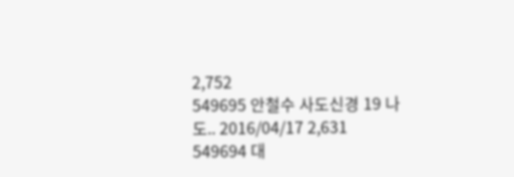2,752
549695 안철수 사도신경 19 나도.. 2016/04/17 2,631
549694 대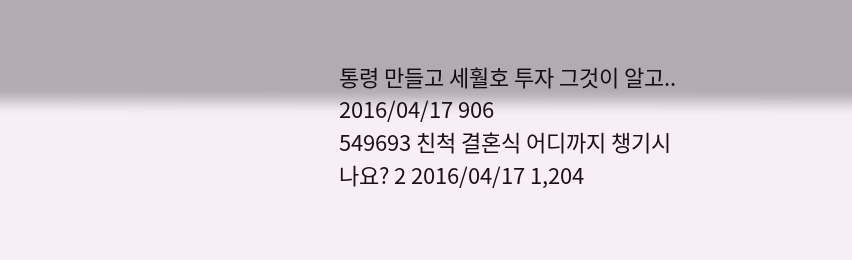통령 만들고 세훨호 투자 그것이 알고.. 2016/04/17 906
549693 친척 결혼식 어디까지 챙기시나요? 2 2016/04/17 1,204